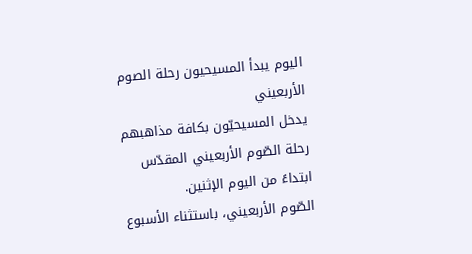اليوم يبدأ المسيحيون رحلة الصوم الأربعيني
يدخل المسيحيّون بكافة مذاهبهم رحلة الصّوم الأربعيني المقدّس ابتداءً من اليوم الإثنين.
الصّوم الأربعيني، باستثناء الأسبوع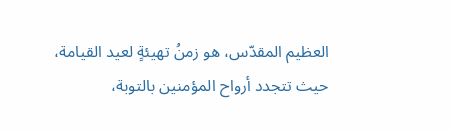العظيم المقدّس، هو زمنُ تهيئةٍ لعيد القيامة، حيث تتجدد أرواح المؤمنين بالتوبة،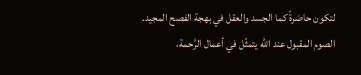لتكون حاضرةً كما الجسد والعقل في بهجة الفصح المجيد. الصوم المقبول عند الله يتمثّل في أعمال الرَّحمة،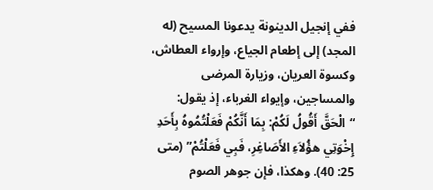ففي إنجيل الدينونة يدعونا المسيح (له المجد) إلى إطعام الجياع، وإرواء العطاش، وكسوة العريان، وزيارة المرضى والمساجين، وإيواء الغرباء، إذ يقول: “الْحَقَّ أَقُولُ لَكُمْ: بِمَا أَنَّكُمْ فَعَلْتُمُوهُ بِأَحَدِ إِخْوَتِي هؤُلاَءِ الأَصَاغِرِ، فَبِي فَعَلْتُمْ” (متى 25: 40). وهكذا، فإن جوهر الصوم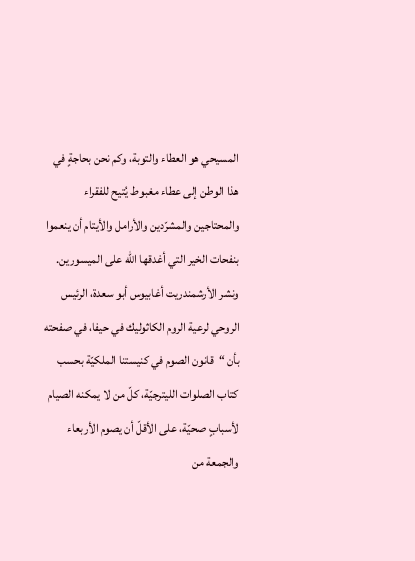المسيحي هو العطاء والتوبة، وكم نحن بحاجةٍ في هذا الوطن إلى عطاء مغبوط يُتيح للفقراء والمحتاجين والمشرّدين والأرامل والأيتام أن ينعموا بنفحات الخير التي أغدقها الله على الميسورين.
ونشر الأرشمندريت أغابيوس أبو سعدة، الرئيس الروحي لرعية الروم الكاثوليك في حيفا، في صفحته بأن “قانون الصوم في كنيستنا الملكيّة بحسب كتاب الصلوات الليترجيّة، كلّ من لا يمكنه الصيام لأسبابٍ صحيّة، على الأقلّ أن يصوم الأربعاء والجمعة من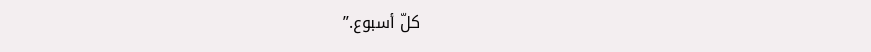كلّ أسبوع.”